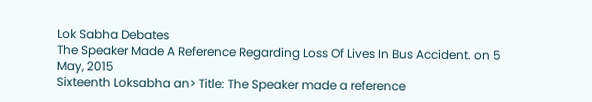Lok Sabha Debates
The Speaker Made A Reference Regarding Loss Of Lives In Bus Accident. on 5 May, 2015
Sixteenth Loksabha an> Title: The Speaker made a reference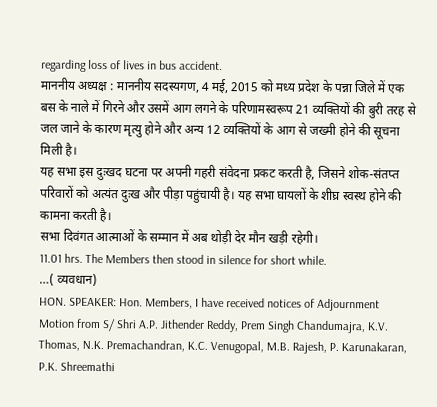regarding loss of lives in bus accident.
माननीय अध्यक्ष : माननीय सदस्यगण, 4 मई, 2015 को मध्य प्रदेश के पन्ना जिले में एक बस के नाले में गिरने और उसमें आग लगने के परिणामस्वरूप 21 व्यक्तियों की बुरी तरह से जल जाने के कारण मृत्यु होने और अन्य 12 व्यक्तियों के आग से जख्मी होने की सूचना मिली है।
यह सभा इस दुःखद घटना पर अपनी गहरी संवेदना प्रकट करती है, जिसने शोक-संतप्त परिवारों को अत्यंत दुःख और पीड़ा पहुंचायी है। यह सभा घायलों के शीघ्र स्वस्थ होने की कामना करती है।
सभा दिवंगत आत्माओं के सम्मान में अब थोड़ी देर मौन खड़ी रहेगी।
11.01 hrs. The Members then stood in silence for short while.
…( व्यवधान)
HON. SPEAKER: Hon. Members, I have received notices of Adjournment Motion from S/ Shri A.P. Jithender Reddy, Prem Singh Chandumajra, K.V. Thomas, N.K. Premachandran, K.C. Venugopal, M.B. Rajesh, P. Karunakaran, P.K. Shreemathi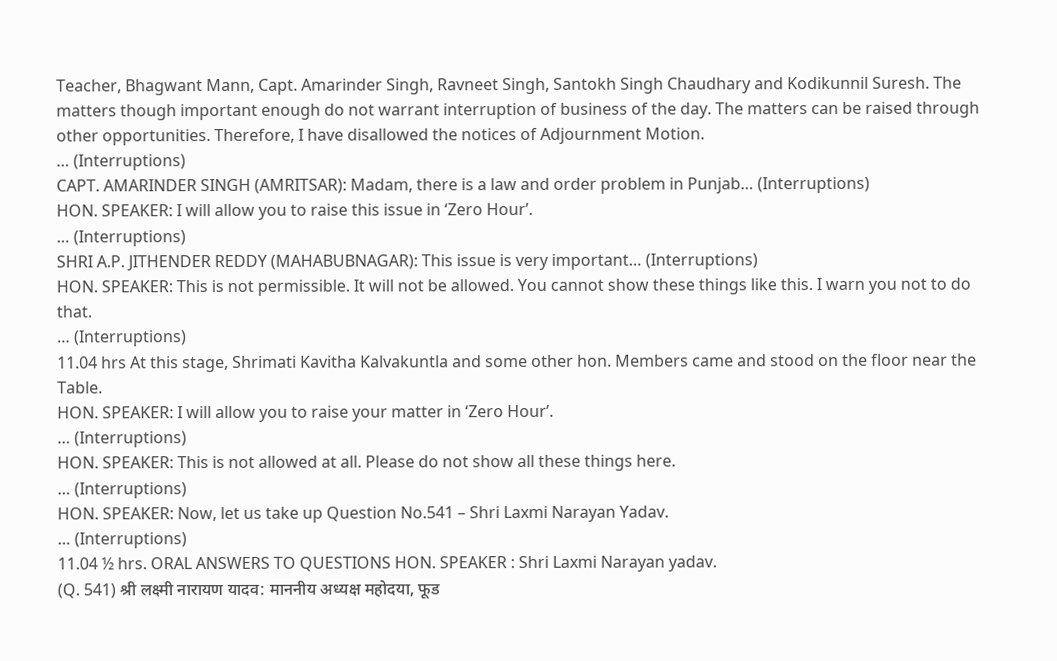Teacher, Bhagwant Mann, Capt. Amarinder Singh, Ravneet Singh, Santokh Singh Chaudhary and Kodikunnil Suresh. The matters though important enough do not warrant interruption of business of the day. The matters can be raised through other opportunities. Therefore, I have disallowed the notices of Adjournment Motion.
… (Interruptions)
CAPT. AMARINDER SINGH (AMRITSAR): Madam, there is a law and order problem in Punjab… (Interruptions)
HON. SPEAKER: I will allow you to raise this issue in ‘Zero Hour’.
… (Interruptions)
SHRI A.P. JITHENDER REDDY (MAHABUBNAGAR): This issue is very important… (Interruptions)
HON. SPEAKER: This is not permissible. It will not be allowed. You cannot show these things like this. I warn you not to do that.
… (Interruptions)
11.04 hrs At this stage, Shrimati Kavitha Kalvakuntla and some other hon. Members came and stood on the floor near the Table.
HON. SPEAKER: I will allow you to raise your matter in ‘Zero Hour’.
… (Interruptions)
HON. SPEAKER: This is not allowed at all. Please do not show all these things here.
… (Interruptions)
HON. SPEAKER: Now, let us take up Question No.541 – Shri Laxmi Narayan Yadav.
… (Interruptions)
11.04 ½ hrs. ORAL ANSWERS TO QUESTIONS HON. SPEAKER : Shri Laxmi Narayan yadav.
(Q. 541) श्री लक्ष्मी नारायण यादव: माननीय अध्यक्ष महोदया, फूड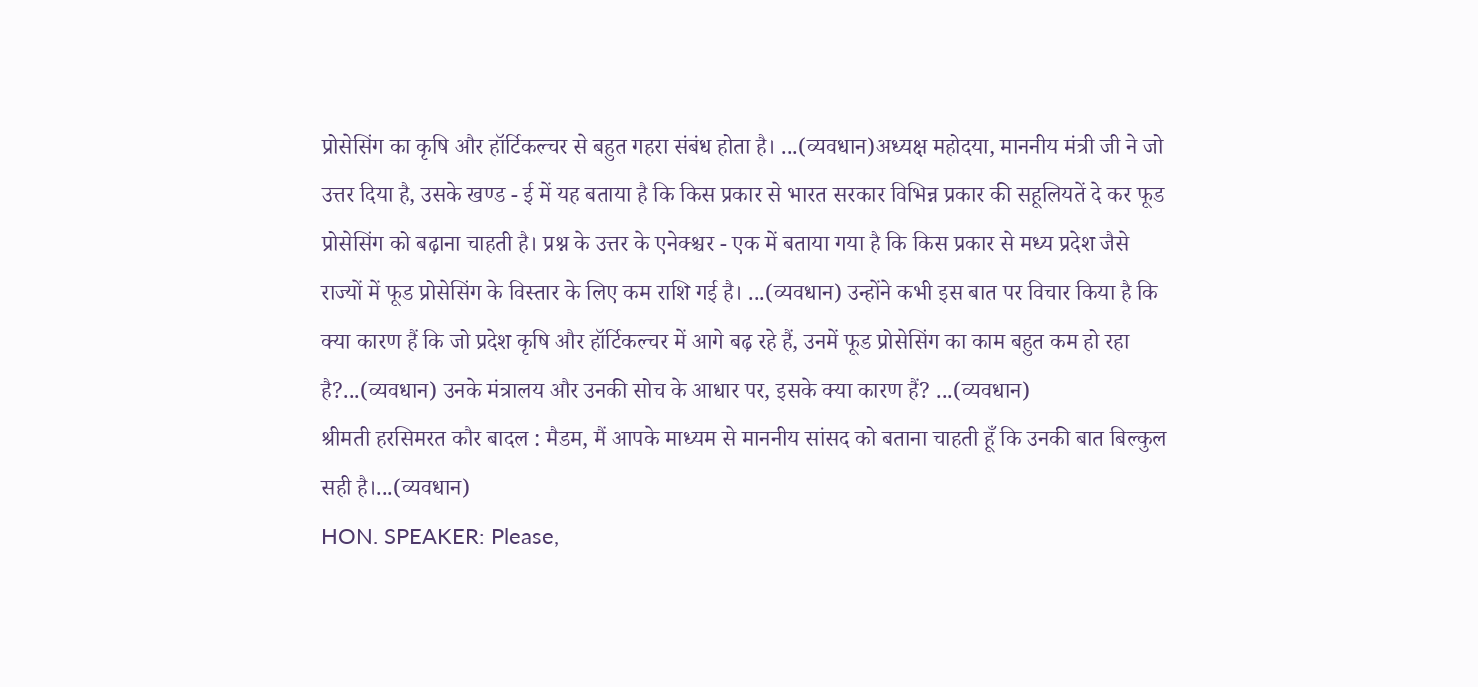प्रोसेसिंग का कृषि और हॉर्टिकल्चर से बहुत गहरा संबंध होता है। ...(व्यवधान)अध्यक्ष महोदया, माननीय मंत्री जी ने जो उत्तर दिया है, उसके खण्ड - ई में यह बताया है कि किस प्रकार से भारत सरकार विभिन्न प्रकार की सहूलियतें दे कर फूड प्रोसेसिंग को बढ़ाना चाहती है। प्रश्न के उत्तर के एनेक्श्चर - एक में बताया गया है कि किस प्रकार से मध्य प्रदेश जैसे राज्यों में फूड प्रोसेसिंग के विस्तार के लिए कम राशि गई है। ...(व्यवधान) उन्होंने कभी इस बात पर विचार किया है कि क्या कारण हैं कि जो प्रदेश कृषि और हॉर्टिकल्चर में आगे बढ़ रहे हैं, उनमें फूड प्रोसेसिंग का काम बहुत कम हो रहा है?...(व्यवधान) उनके मंत्रालय और उनकी सोच के आधार पर, इसके क्या कारण हैं? ...(व्यवधान)
श्रीमती हरसिमरत कौर बादल : मैडम, मैं आपके माध्यम से माननीय सांसद को बताना चाहती हूँ कि उनकी बात बिल्कुल सही है।...(व्यवधान)
HON. SPEAKER: Please,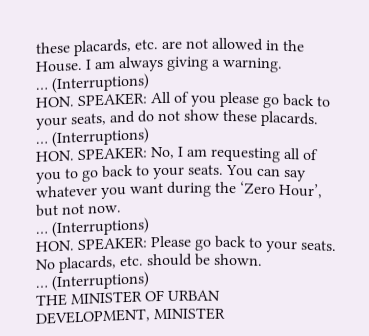these placards, etc. are not allowed in the House. I am always giving a warning.
… (Interruptions)
HON. SPEAKER: All of you please go back to your seats, and do not show these placards.
… (Interruptions)
HON. SPEAKER: No, I am requesting all of you to go back to your seats. You can say whatever you want during the ‘Zero Hour’, but not now.
… (Interruptions)
HON. SPEAKER: Please go back to your seats. No placards, etc. should be shown.
… (Interruptions)
THE MINISTER OF URBAN DEVELOPMENT, MINISTER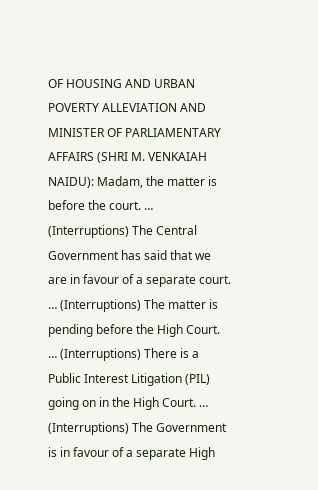OF HOUSING AND URBAN POVERTY ALLEVIATION AND MINISTER OF PARLIAMENTARY AFFAIRS (SHRI M. VENKAIAH NAIDU): Madam, the matter is before the court. … (Interruptions) The Central Government has said that we are in favour of a separate court. … (Interruptions) The matter is pending before the High Court. … (Interruptions) There is a Public Interest Litigation (PIL) going on in the High Court. … (Interruptions) The Government is in favour of a separate High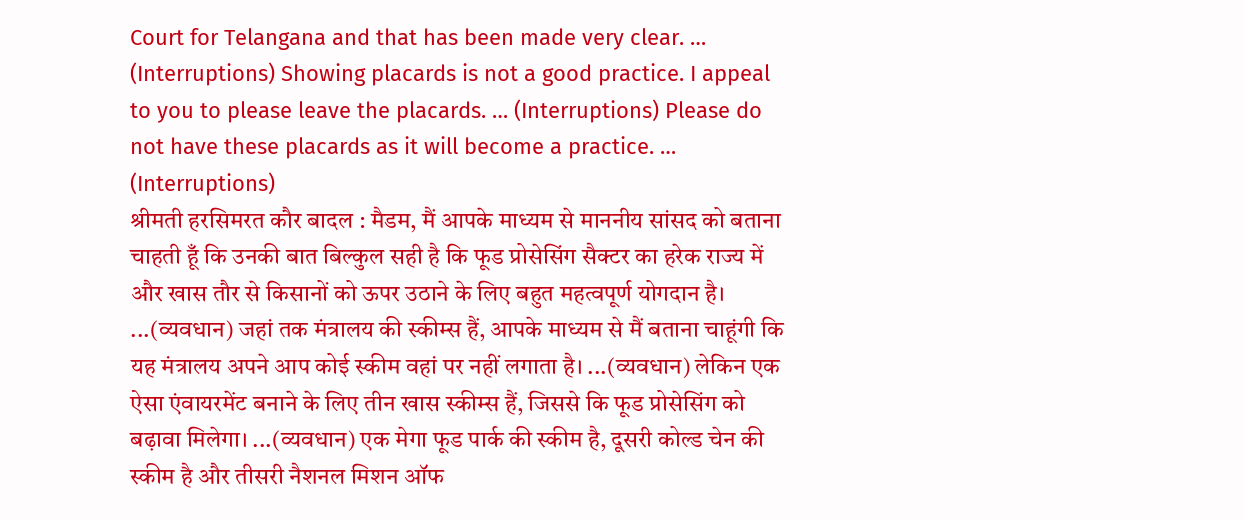Court for Telangana and that has been made very clear. … (Interruptions) Showing placards is not a good practice. I appeal to you to please leave the placards. … (Interruptions) Please do not have these placards as it will become a practice. … (Interruptions)
श्रीमती हरसिमरत कौर बादल : मैडम, मैं आपके माध्यम से माननीय सांसद को बताना चाहती हूँ कि उनकी बात बिल्कुल सही है कि फूड प्रोसेसिंग सैक्टर का हरेक राज्य में और खास तौर से किसानों को ऊपर उठाने के लिए बहुत महत्वपूर्ण योगदान है। ...(व्यवधान) जहां तक मंत्रालय की स्कीम्स हैं, आपके माध्यम से मैं बताना चाहूंगी कि यह मंत्रालय अपने आप कोई स्कीम वहां पर नहीं लगाता है। ...(व्यवधान) लेकिन एक ऐसा एंवायरमेंट बनाने के लिए तीन खास स्कीम्स हैं, जिससे कि फूड प्रोसेसिंग को बढ़ावा मिलेगा। ...(व्यवधान) एक मेगा फूड पार्क की स्कीम है, दूसरी कोल्ड चेन की स्कीम है और तीसरी नैशनल मिशन ऑफ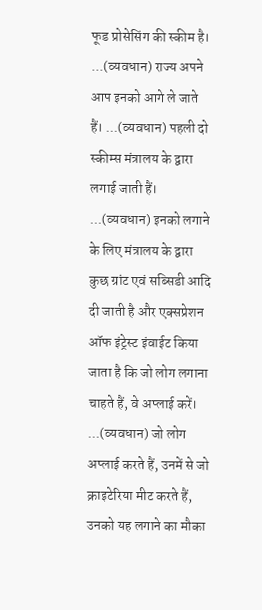फूड प्रोसेसिंग की स्कीम है। ...(व्यवधान) राज्य अपने आप इनको आगे ले जाते हैं। ...(व्यवधान) पहली दो स्कीम्स मंत्रालय के द्वारा लगाई जाती हैं। ...(व्यवधान) इनको लगाने के लिए मंत्रालय के द्वारा कुछ ग्रांट एवं सब्सिडी आदि दी जाती है और एक्सप्रेशन ऑफ इंट्रेस्ट इंवाईट किया जाता है कि जो लोग लगाना चाहते हैं, वे अप्लाई करें। ...(व्यवधान) जो लोग अप्लाई करते हैं, उनमें से जो क्राइटेरिया मीट करते हैं, उनको यह लगाने का मौका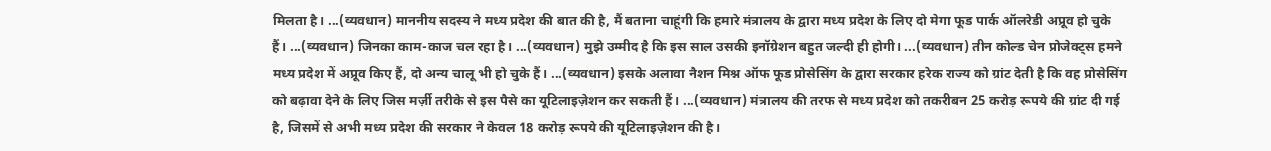मिलता है। ...(व्यवधान) माननीय सदस्य ने मध्य प्रदेश की बात की है, मैं बताना चाहूंगी कि हमारे मंत्रालय के द्वारा मध्य प्रदेश के लिए दो मेगा फूड पार्क ऑलरेडी अप्रूव हो चुके हैं। ...(व्यवधान) जिनका काम-काज चल रहा है। ...(व्यवधान) मुझे उम्मीद है कि इस साल उसकी इनॉग्रेशन बहुत जल्दी ही होगी। ...(व्यवधान) तीन कोल्ड चेन प्रोजेक्ट्स हमने मध्य प्रदेश में अप्रूव किए हैं, दो अन्य चालू भी हो चुके हैं। ...(व्यवधान) इसके अलावा नैशन मिश्न ऑफ फूड प्रोसेसिंग के द्वारा सरकार हरेक राज्य को ग्रांट देती है कि वह प्रोसेसिंग को बढ़ावा देने के लिए जिस मर्ज़ी तरीके से इस पैसे का यूटिलाइज़ेशन कर सकती हैं। ...(व्यवधान) मंत्रालय की तरफ से मध्य प्रदेश को तकरीबन 25 करोड़ रूपये की ग्रांट दी गई है, जिसमें से अभी मध्य प्रदेश की सरकार ने केवल 18 करोड़ रूपये की यूटिलाइज़ेशन की है।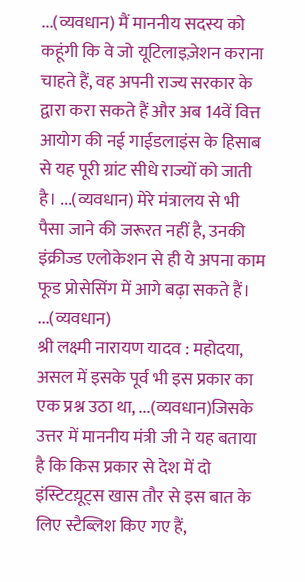...(व्यवधान) मैं माननीय सदस्य को कहूंगी कि वे जो यूटिलाइज़ेशन कराना चाहते हैं, वह अपनी राज्य सरकार के द्वारा करा सकते हैं और अब 14वें वित्त आयोग की नई गाईडलाइंस के हिसाब से यह पूरी ग्रांट सीधे राज्यों को जाती है। ...(व्यवधान) मेरे मंत्रालय से भी पैसा जाने की जरूरत नहीं है, उनकी इंक्रीज्ड एलोकेशन से ही ये अपना काम फूड प्रोसेसिंग में आगे बढ़ा सकते हैं। ...(व्यवधान)
श्री लक्ष्मी नारायण यादव : महोदया, असल में इसके पूर्व भी इस प्रकार का एक प्रश्न उठा था, ...(व्यवधान)जिसके उत्तर में माननीय मंत्री जी ने यह बताया है कि किस प्रकार से देश में दो इंस्टिटय़ूट्स खास तौर से इस बात के लिए स्टैब्लिश किए गए हैं,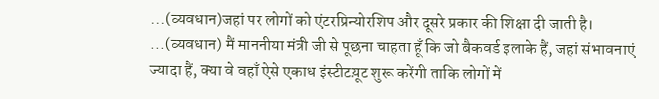...(व्यवधान)जहां पर लोगों को एंटरप्रिन्योरशिप और दूसरे प्रकार की शिक्षा दी जाती है। ...(व्यवधान) मैं माननीया मंत्री जी से पूछना चाहता हूँ कि जो बैकवर्ड इलाके हैं, जहां संभावनाएं ज्यादा हैं, क्या वे वहाँ ऐसे एकाध इंस्टीटय़ूट शुरू करेंगी ताकि लोगों में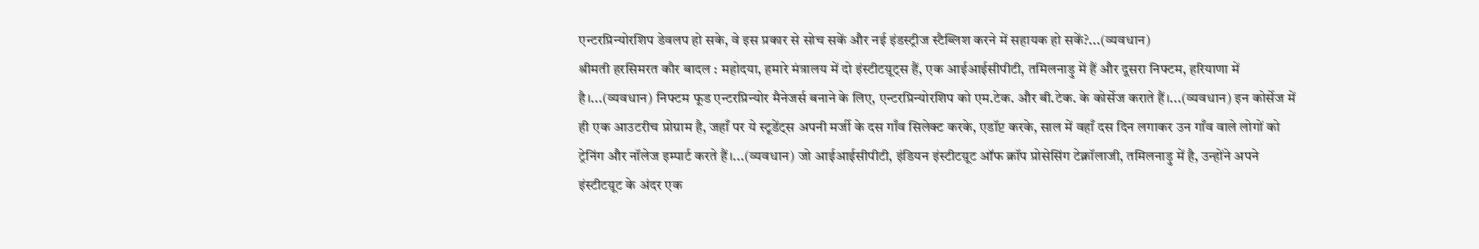एन्टरप्रिन्योरशिप डेवलप हो सके, वे इस प्रकार से सोच सकें और नई इंडस्ट्रीज स्टैब्लिश करने में सहायक हो सकें?...(व्यवधान)
श्रीमती हरसिमरत कौर बादल : महोदया, हमारे मंत्रालय में दो इंस्टीटय़ूट्स हैं, एक आईआईसीपीटी, तमिलनाड़ु में हैं और दूसरा निफ्टम, हरियाणा में है।...(व्यवधान) निफ्टम फूड एन्टरप्रिन्योर मैनेजर्स बनाने के लिए, एन्टरप्रिन्योरशिप को एम.टेक. और बी.टेक. के कोर्सेज कराते हैं।...(व्यवधान) इन कोर्सेज में ही एक आउटरीच प्रोग्राम है, जहाँ पर ये स्टूडेंट्स अपनी मर्जी के दस गाँव सिलेक्ट करके, एडॉप्ट करके, साल में वहाँ दस दिन लगाकर उन गाँव वाले लोगों को ट्रेनिंग और नॉलेज इम्पार्ट करते हैं।...(व्यवधान) जो आईआईसीपीटी, इंडियन इंस्टीटय़ूट ऑफ क्रॉप प्रोसेसिंग टेक्नॉलाजी, तमिलनाड़ु में है, उन्होंने अपने इंस्टीटय़ूट के अंदर एक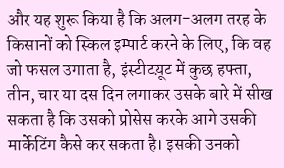और यह शुरू किया है कि अलग-अलग तरह के किसानों को स्किल इम्पार्ट करने के लिए, कि वह जो फसल उगाता है, इंस्टीटय़ूट में कुछ हफ्ता, तीन, चार या दस दिन लगाकर उसके बारे में सीख सकता है कि उसको प्रोसेस करके आगे उसकी मार्केटिंग कैसे कर सकता है। इसकी उनको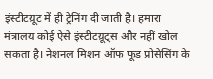इंस्टीटय़ूट में ही ट्रेनिंग दी जाती है। हमारा मंत्रालय कोई ऐसे इंस्टीटय़ूट्स और नहीं खोल सकता है। नेशनल मिशन ऑफ फूड प्रोसेसिंग के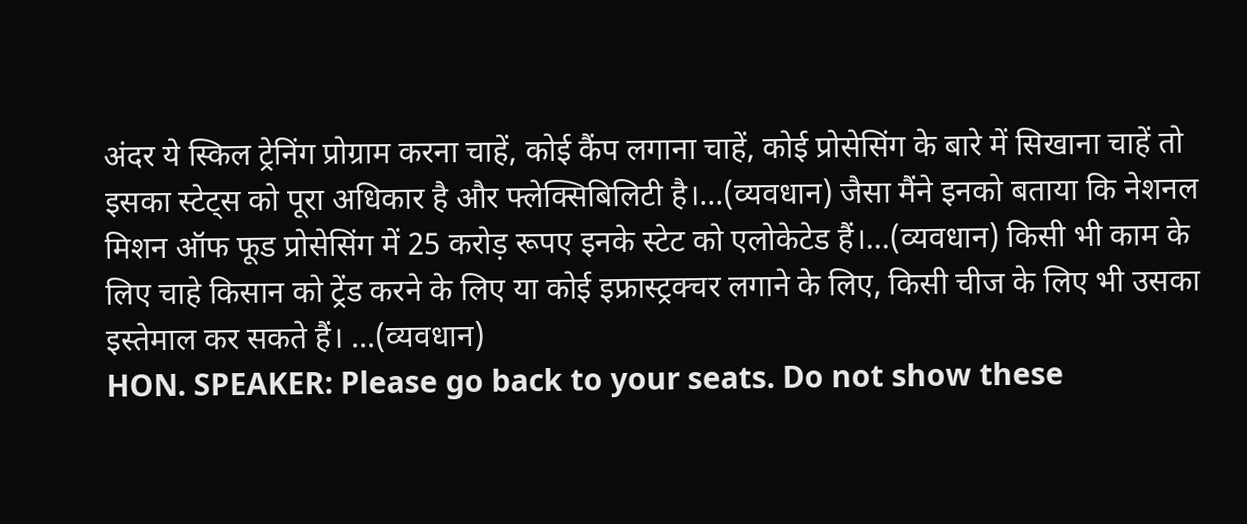अंदर ये स्किल ट्रेनिंग प्रोग्राम करना चाहें, कोई कैंप लगाना चाहें, कोई प्रोसेसिंग के बारे में सिखाना चाहें तो इसका स्टेट्स को पूरा अधिकार है और फ्लेक्सिबिलिटी है।...(व्यवधान) जैसा मैंने इनको बताया कि नेशनल मिशन ऑफ फूड प्रोसेसिंग में 25 करोड़ रूपए इनके स्टेट को एलोकेटेड हैं।...(व्यवधान) किसी भी काम के लिए चाहे किसान को ट्रेंड करने के लिए या कोई इफ्रास्ट्रक्चर लगाने के लिए, किसी चीज के लिए भी उसका इस्तेमाल कर सकते हैं। ...(व्यवधान)
HON. SPEAKER: Please go back to your seats. Do not show these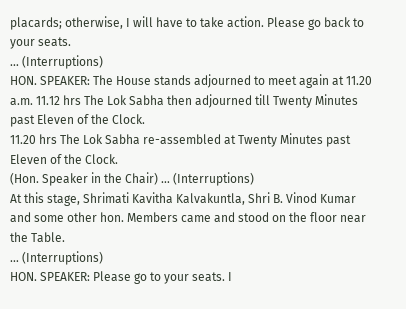placards; otherwise, I will have to take action. Please go back to your seats.
… (Interruptions)
HON. SPEAKER: The House stands adjourned to meet again at 11.20 a.m. 11.12 hrs The Lok Sabha then adjourned till Twenty Minutes past Eleven of the Clock.
11.20 hrs The Lok Sabha re-assembled at Twenty Minutes past Eleven of the Clock.
(Hon. Speaker in the Chair) … (Interruptions)
At this stage, Shrimati Kavitha Kalvakuntla, Shri B. Vinod Kumar and some other hon. Members came and stood on the floor near the Table.
… (Interruptions)
HON. SPEAKER: Please go to your seats. I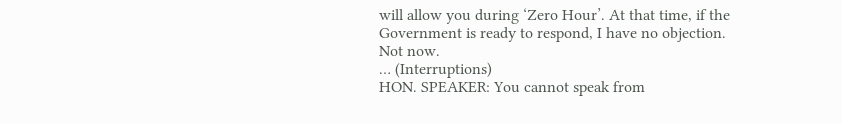will allow you during ‘Zero Hour’. At that time, if the Government is ready to respond, I have no objection. Not now.
… (Interruptions)
HON. SPEAKER: You cannot speak from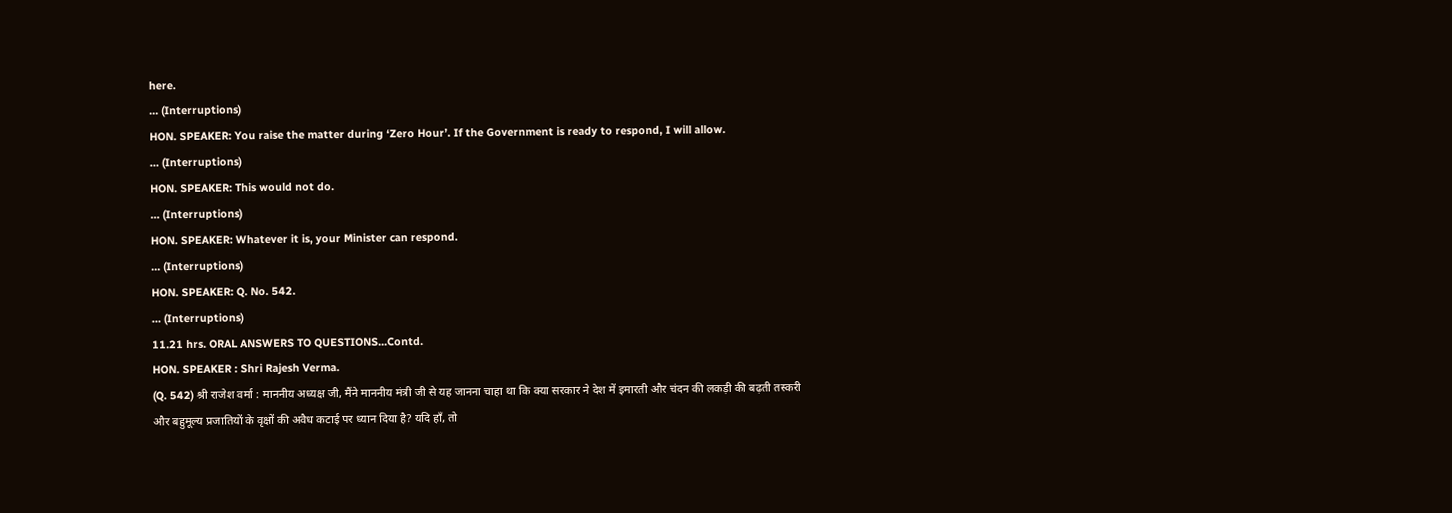here.
… (Interruptions)
HON. SPEAKER: You raise the matter during ‘Zero Hour’. If the Government is ready to respond, I will allow.
… (Interruptions)
HON. SPEAKER: This would not do.
… (Interruptions)
HON. SPEAKER: Whatever it is, your Minister can respond.
… (Interruptions)
HON. SPEAKER: Q. No. 542.
… (Interruptions)
11.21 hrs. ORAL ANSWERS TO QUESTIONS...Contd.
HON. SPEAKER : Shri Rajesh Verma.
(Q. 542) श्री राजेश वर्मा : माननीय अध्यक्ष जी, मैंने माननीय मंत्री जी से यह जानना चाहा था कि क्या सरकार ने देश में इमारती और चंदन की लकड़ी की बढ़ती तस्करी और बहुमूल्य प्रजातियों के वृक्षों की अवैध कटाई पर ध्यान दिया है? यदि हाँ, तो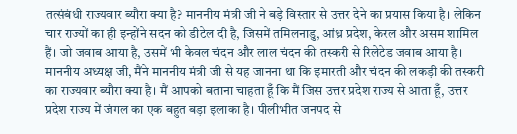तत्संबंधी राज्यवार ब्यौरा क्या है? माननीय मंत्री जी ने बड़े विस्तार से उत्तर देने का प्रयास किया है। लेकिन चार राज्यों का ही इन्होंने सदन को डीटेल दी है, जिसमें तमिलनाडु, आंध्र प्रदेश, केरल और असम शामिल हैं। जो जवाब आया है, उसमें भी केवल चंदन और लाल चंदन की तस्करी से रिलेटेड जवाब आया है।
माननीय अध्यक्ष जी, मैंने माननीय मंत्री जी से यह जानना था कि इमारती और चंदन की लकड़ी की तस्करी का राज्यवार ब्यौरा क्या है। मैं आपको बताना चाहता हूँ कि मैं जिस उत्तर प्रदेश राज्य से आता हूँ, उत्तर प्रदेश राज्य में जंगल का एक बहुत बड़ा इलाका है। पीलीभीत जनपद से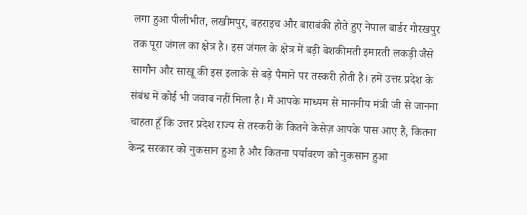लगा हुआ पीलीभीत, लखीमपुर, बहराइच और बाराबंकी होते हुए नेपाल बार्डर गोरखपुर तक पूरा जंगल का क्षेत्र है। इस जंगल के क्षेत्र में बड़ी बेशकीमती इमारती लकड़ी जैसे सागौन और साखू की इस इलाके से बड़े पैमाने पर तस्करी होती है। हमें उत्तर प्रदेश के संबंध में कोई भी जवाब नहीं मिला है। मैं आपके माध्यम से माननीय मंत्री जी से जानना चाहता हूँ कि उत्तर प्रदेश राज्य से तस्करी के कितने केसेज़ आपके पास आए हैं, कितना केन्द्र सरकार को नुकसान हुआ है और कितना पर्यावरण को नुकसान हुआ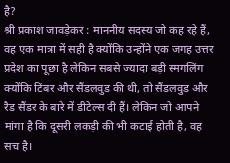है?
श्री प्रकाश जावड़ेकर : माननीय सदस्य जो कह रहे हैं, वह एक मात्रा में सही है क्योंकि उन्होंने एक जगह उत्तर प्रदेश का पूछा है लेकिन सबसे ज्यादा बड़ी स्मगलिंग क्योंकि टिंबर और सैंडलवुड की थी, तो सैंडलवुड और रैड सैंडर के बारे में डीटेल्स दी हैं। लेकिन जो आपने मांगा है कि दूसरी लकड़ी की भी कटाई होती है, वह सच है।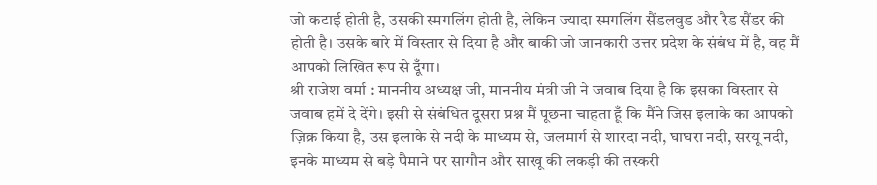जो कटाई होती है, उसकी स्मगलिंग होती है, लेकिन ज्यादा स्मगलिंग सैंडलवुड और रैड सैंडर की होती है। उसके बारे में विस्तार से दिया है और बाकी जो जानकारी उत्तर प्रदेश के संबंध में है, वह मैं आपको लिखित रूप से दूँगा।
श्री राजेश वर्मा : माननीय अध्यक्ष जी, माननीय मंत्री जी ने जवाब दिया है कि इसका विस्तार से जवाब हमें दे देंगे। इसी से संबंधित दूसरा प्रश्न मैं पूछना चाहता हूँ कि मैंने जिस इलाके का आपको ज़िक्र किया है, उस इलाके से नदी के माध्यम से, जलमार्ग से शारदा नदी, घाघरा नदी, सरयू नदी, इनके माध्यम से बड़े पैमाने पर सागौन और साखू की लकड़ी की तस्करी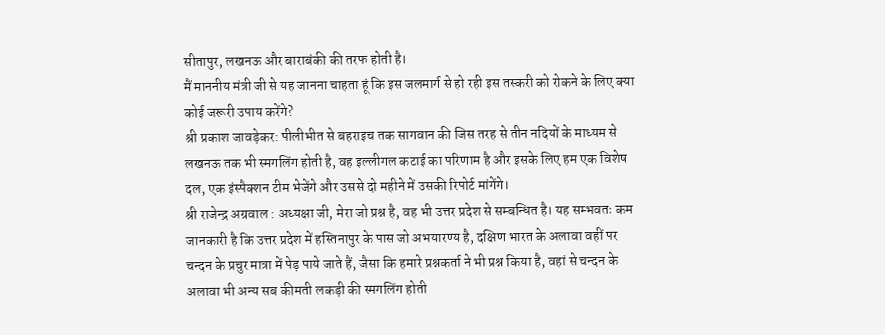सीतापुर, लखनऊ और बाराबंकी की तरफ होती है।
मैं माननीय मंत्री जी से यह जानना चाहता हूं कि इस जलमार्ग से हो रही इस तस्करी को रोकने के लिए क्या कोई जरूरी उपाय करेंगे?
श्री प्रकाश जावड़ेकर: पीलीभीत से बहराइच तक सागवान की जिस तरह से तीन नदियों के माध्यम से लखनऊ तक भी स्मगलिंग होती है, वह इल्लीगल कटाई का परिणाम है और इसके लिए हम एक विशेष दल, एक इंस्पैक्शन टीम भेजेंगे और उससे दो महीने में उसकी रिपोर्ट मांगेंगे।
श्री राजेन्द्र अग्रवाल : अध्यक्षा जी, मेरा जो प्रश्न है, वह भी उत्तर प्रदेश से सम्बन्धित है। यह सम्भवतः कम जानकारी है कि उत्तर प्रदेश में हस्तिनापुर के पास जो अभयारण्य है, दक्षिण भारत के अलावा वहीं पर चन्दन के प्रचुर मात्रा में पेड़ पाये जाते हैं, जैसा कि हमारे प्रश्नकर्ता ने भी प्रश्न किया है, वहां से चन्दन के अलावा भी अन्य सब कीमती लकड़ी की स्मगलिंग होती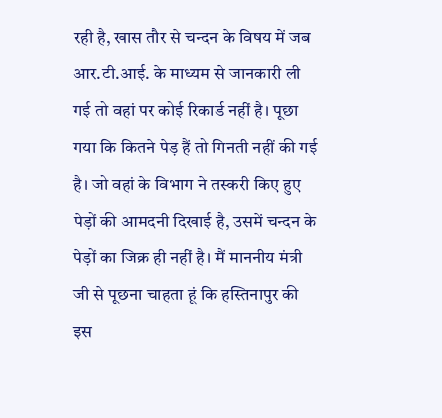रही है, खास तौर से चन्दन के विषय में जब आर.टी.आई. के माध्यम से जानकारी ली गई तो वहां पर कोई रिकार्ड नहीं है। पूछा गया कि कितने पेड़ हैं तो गिनती नहीं की गई है। जो वहां के विभाग ने तस्करी किए हुए पेड़ों की आमदनी दिखाई है, उसमें चन्दन के पेड़ों का जिक्र ही नहीं है। मैं माननीय मंत्री जी से पूछना चाहता हूं कि हस्तिनापुर की इस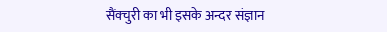सैंक्चुरी का भी इसके अन्दर संज्ञान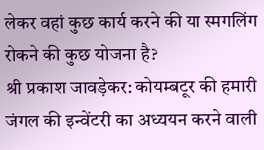लेकर वहां कुछ कार्य करने की या स्मगलिंग रोकने की कुछ योजना है?
श्री प्रकाश जावड़ेकर: कोयम्बटूर की हमारी जंगल की इन्वेंटरी का अध्ययन करने वाली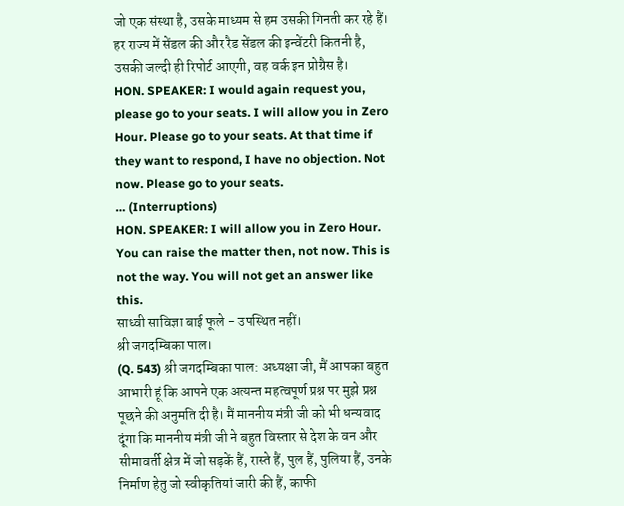जो एक संस्था है, उसके माध्यम से हम उसकी गिनती कर रहे हैं। हर राज्य में सेंडल की और रैड सेंडल की इन्वेंटरी कितनी है, उसकी जल्दी ही रिपोर्ट आएगी, वह वर्क इन प्रोग्रैस है।
HON. SPEAKER: I would again request you, please go to your seats. I will allow you in Zero Hour. Please go to your seats. At that time if they want to respond, I have no objection. Not now. Please go to your seats.
… (Interruptions)
HON. SPEAKER: I will allow you in Zero Hour. You can raise the matter then, not now. This is not the way. You will not get an answer like this.
साध्वी साविज्ञा बाई फूले - उपस्थित नहीं।
श्री जगदम्बिका पाल।
(Q. 543) श्री जगदम्बिका पाल: अध्यक्षा जी, मैं आपका बहुत आभारी हूं कि आपने एक अत्यन्त महत्वपूर्ण प्रश्न पर मुझे प्रश्न पूछने की अनुमति दी है। मैं माननीय मंत्री जी को भी धन्यवाद दूंगा कि माननीय मंत्री जी ने बहुत विस्तार से देश के वन और सीमावर्ती क्षेत्र में जो सड़कें हैं, रास्ते हैं, पुल हैं, पुलिया हैं, उनके निर्माण हेतु जो स्वीकृतियां जारी की हैं, काफी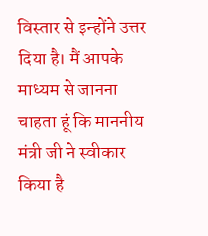विस्तार से इन्होंने उत्तर दिया है। मैं आपके माध्यम से जानना चाहता हूं कि माननीय मंत्री जी ने स्वीकार किया है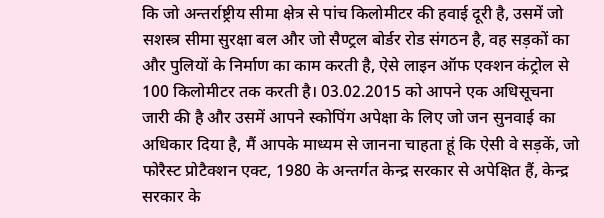कि जो अन्तर्राष्ट्रीय सीमा क्षेत्र से पांच किलोमीटर की हवाई दूरी है, उसमें जो सशस्त्र सीमा सुरक्षा बल और जो सैण्ट्रल बोर्डर रोड संगठन है, वह सड़कों का और पुलियों के निर्माण का काम करती है, ऐसे लाइन ऑफ एक्शन कंट्रोल से 100 किलोमीटर तक करती है। 03.02.2015 को आपने एक अधिसूचना जारी की है और उसमें आपने स्कोपिंग अपेक्षा के लिए जो जन सुनवाई का अधिकार दिया है, मैं आपके माध्यम से जानना चाहता हूं कि ऐसी वे सड़कें, जो फोरैस्ट प्रोटैक्शन एक्ट, 1980 के अन्तर्गत केन्द्र सरकार से अपेक्षित हैं, केन्द्र सरकार के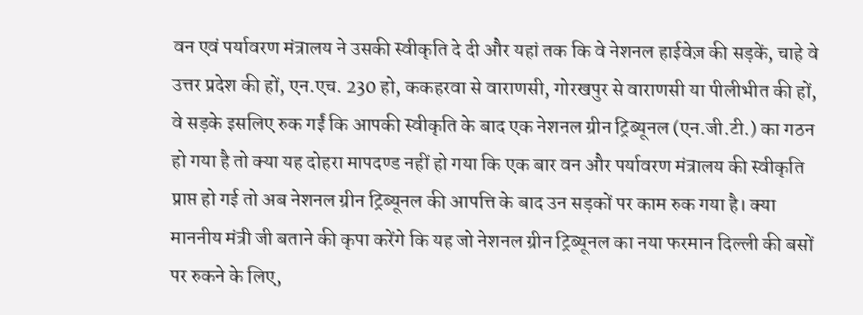वन एवं पर्यावरण मंत्रालय ने उसकी स्वीकृति दे दी और यहां तक कि वे नेशनल हाईवेज़ की सड़कें, चाहे वे उत्तर प्रदेश की हों, एन.एच. 230 हो, ककहरवा से वाराणसी, गोरखपुर से वाराणसी या पीलीभीत की हों, वे सड़के इसलिए रुक गईं कि आपकी स्वीकृति के बाद एक नेशनल ग्रीन ट्रिब्यूनल (एन.जी.टी.) का गठन हो गया है तो क्या यह दोहरा मापदण्ड नहीं हो गया कि एक बार वन और पर्यावरण मंत्रालय की स्वीकृति प्राप्त हो गई तो अब नेशनल ग्रीन ट्रिब्यूनल की आपत्ति के बाद उन सड़कों पर काम रुक गया है। क्या माननीय मंत्री जी बताने की कृपा करेंगे कि यह जो नेशनल ग्रीन ट्रिब्यूनल का नया फरमान दिल्ली की बसों पर रुकने के लिए,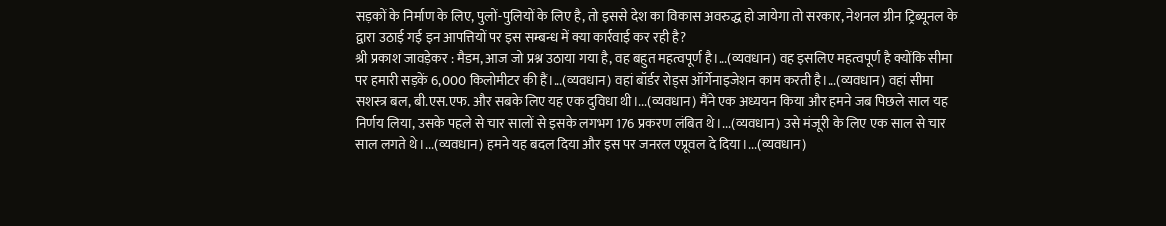सड़कों के निर्माण के लिए, पुलों-पुलियों के लिए है, तो इससे देश का विकास अवरुद्ध हो जायेगा तो सरकार, नेशनल ग्रीन ट्रिब्यूनल के द्वारा उठाई गई इन आपत्तियों पर इस सम्बन्ध में क्या कार्रवाई कर रही है?
श्री प्रकाश जावड़ेकर : मैडम, आज जो प्रश्न उठाया गया है, वह बहुत महत्वपूर्ण है।...(व्यवधान) वह इसलिए महत्वपूर्ण है क्योंकि सीमा पर हमारी सड़कें 6,000 किलोमीटर की हैं।...(व्यवधान) वहां बॉर्डर रोड्स ऑर्गेनाइजेशन काम करती है।...(व्यवधान) वहां सीमा सशस्त्र बल, बी.एस.एफ. और सबके लिए यह एक दुविधा थी।...(व्यवधान) मैंने एक अध्ययन किया और हमने जब पिछले साल यह निर्णय लिया, उसके पहले से चार सालों से इसके लगभग 176 प्रकरण लंबित थे।...(व्यवधान) उसे मंजूरी के लिए एक साल से चार साल लगते थे।...(व्यवधान) हमने यह बदल दिया और इस पर जनरल एप्रूवल दे दिया।...(व्यवधान)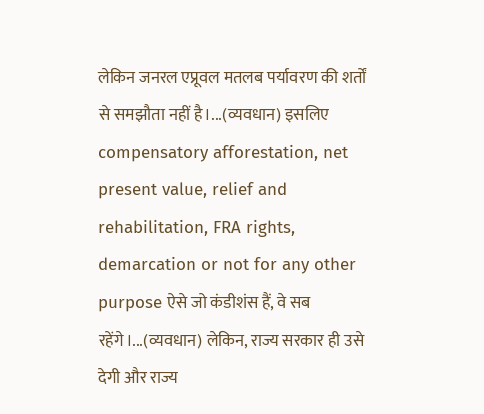लेकिन जनरल एप्रूवल मतलब पर्यावरण की शर्तों से समझौता नहीं है।...(व्यवधान) इसलिए compensatory afforestation, net present value, relief and rehabilitation, FRA rights, demarcation or not for any other purpose ऐसे जो कंडीशंस हैं, वे सब रहेंगे।...(व्यवधान) लेकिन, राज्य सरकार ही उसे देगी और राज्य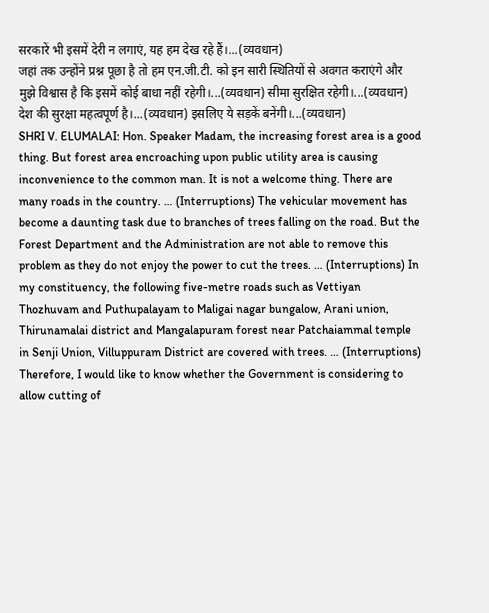सरकारें भी इसमें देरी न लगाएं, यह हम देख रहे हैं।...(व्यवधान)
जहां तक उन्होंने प्रश्न पूछा है तो हम एन.जी.टी. को इन सारी स्थितियों से अवगत कराएंगे और मुझे विश्वास है कि इसमें कोई बाधा नहीं रहेगी।...(व्यवधान) सीमा सुरक्षित रहेगी।...(व्यवधान) देश की सुरक्षा महत्वपूर्ण है।...(व्यवधान) इसलिए ये सड़कें बनेंगी।...(व्यवधान)
SHRI V. ELUMALAI: Hon. Speaker Madam, the increasing forest area is a good thing. But forest area encroaching upon public utility area is causing inconvenience to the common man. It is not a welcome thing. There are many roads in the country. … (Interruptions) The vehicular movement has become a daunting task due to branches of trees falling on the road. But the Forest Department and the Administration are not able to remove this problem as they do not enjoy the power to cut the trees. … (Interruptions) In my constituency, the following five-metre roads such as Vettiyan Thozhuvam and Puthupalayam to Maligai nagar bungalow, Arani union, Thirunamalai district and Mangalapuram forest near Patchaiammal temple in Senji Union, Villuppuram District are covered with trees. … (Interruptions) Therefore, I would like to know whether the Government is considering to allow cutting of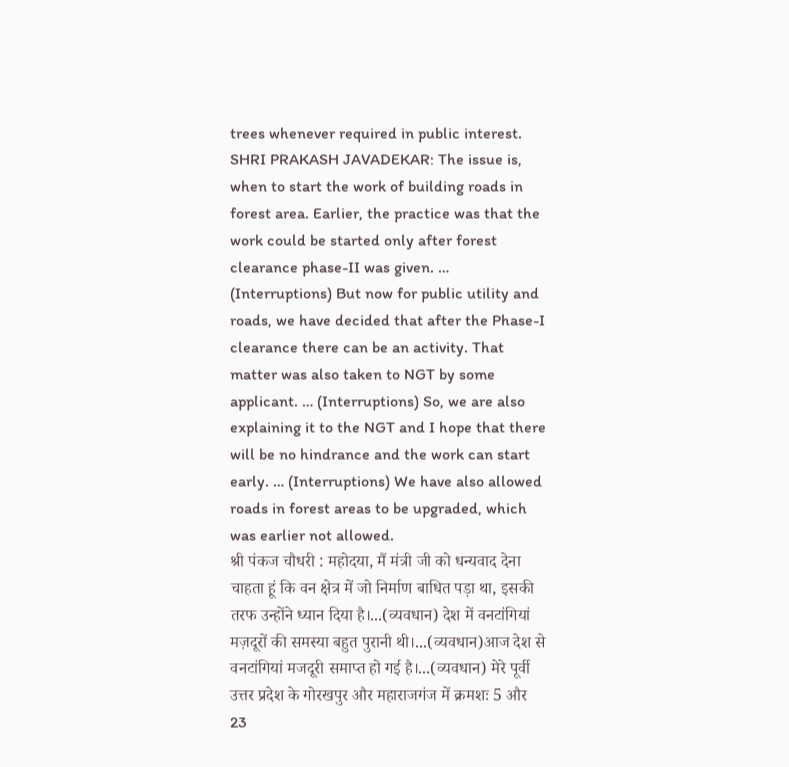trees whenever required in public interest.
SHRI PRAKASH JAVADEKAR: The issue is, when to start the work of building roads in forest area. Earlier, the practice was that the work could be started only after forest clearance phase-II was given. … (Interruptions) But now for public utility and roads, we have decided that after the Phase-I clearance there can be an activity. That matter was also taken to NGT by some applicant. … (Interruptions) So, we are also explaining it to the NGT and I hope that there will be no hindrance and the work can start early. … (Interruptions) We have also allowed roads in forest areas to be upgraded, which was earlier not allowed.
श्री पंकज चौधरी : महोदया, मैं मंत्री जी को धन्यवाद देना चाहता हूं कि वन क्षेत्र में जो निर्माण बाधित पड़ा था, इसकी तरफ उन्होंने ध्यान दिया है।...(व्यवधान) देश में वनटांगियां मज़दूरों की समस्या बहुत पुरानी थी।...(व्यवधान)आज देश से वनटांगियां मजदूरी समाप्त हो गई है।...(व्यवधान) मेरे पूर्वी उत्तर प्रदेश के गोरखपुर और महाराजगंज में क्रमशः 5 और 23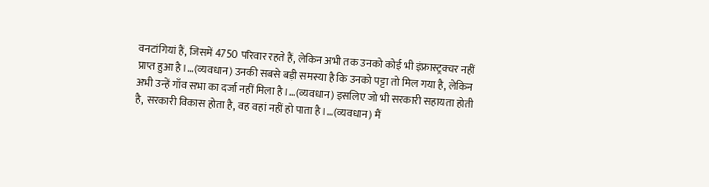वनटांगियां हैं, जिसमें 4750 परिवार रहते हैं, लेकिन अभी तक उनको कोई भी इंफ्रास्ट्रक्चर नहीं प्राप्त हुआ है।...(व्यवधान) उनकी सबसे बड़ी समस्या है कि उनको पट्टा तो मिल गया है, लेकिन अभी उन्हें गाँव सभा का दर्जा नहीं मिला है।...(व्यवधान) इसलिए जो भी सरकारी सहायता होती है, सरकारी विकास होता है, वह वहां नहीं हो पाता है।...(व्यवधान) मैं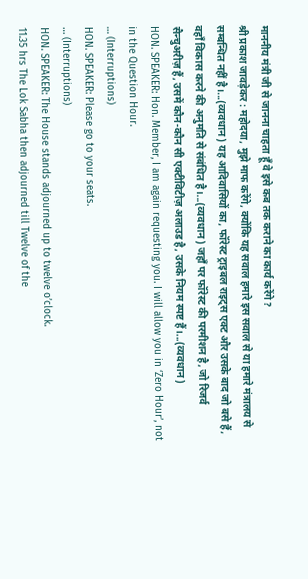माननीय मंत्री जी से जानना चाहता हूँ वे इसे कब तक कराने का कार्य करेंगे?
श्री प्रकाश जावड़ेकर : महोदया, मुझे माफ करेंगे, क्योंकि यह सवाल हमारे इस सवाल से या हमारे मंत्रालय से सम्बन्धित नहीं है।...(व्यवधान) यह आदिवासियों का, फॉरेस्ट ट्राइबल राइट्स एक्ट और उसके बाद जो बसे हैं, वहाँ विकास करने की अनुमति से संबंधित है।...(व्यवधान) जहाँ पर फॉरेस्ट की परमीशन है, जो रिजर्व सैन्चुअरीज़ हैं, उसमें कौन-कौन सी एक्टीविटीज़ अलाउड है, उसके नियम स्पष्ट हैं।...(व्यवधान)
HON. SPEAKER: Hon. Member, I am again requesting you. I will allow you in ‘Zero Hour’, not in the Question Hour.
… (Interruptions)
HON. SPEAKER: Please go to your seats.
… (Interruptions)
HON. SPEAKER: The House stands adjourned up to twelve o’clock.
11.35 hrs The Lok Sabha then adjourned till Twelve of the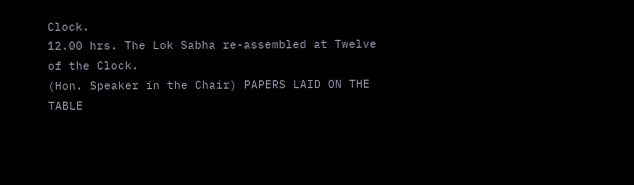Clock.
12.00 hrs. The Lok Sabha re-assembled at Twelve of the Clock.
(Hon. Speaker in the Chair) PAPERS LAID ON THE TABLE